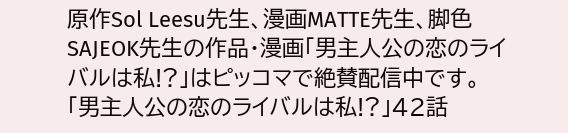原作Sol Leesu先生、漫画MATTE先生、脚色SAJEOK先生の作品・漫画「男主人公の恋のライバルは私!?」はピッコマで絶賛配信中です。
「男主人公の恋のライバルは私!?」42話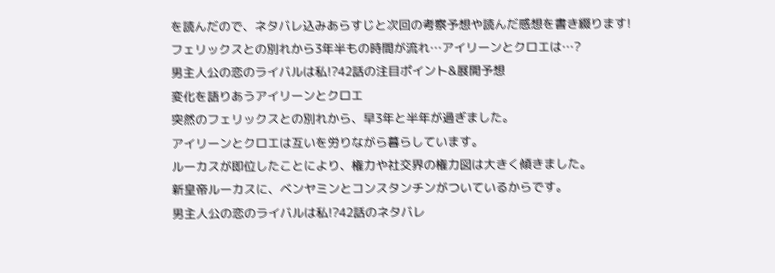を読んだので、ネタバレ込みあらすじと次回の考察予想や読んだ感想を書き綴ります!
フェリックスとの別れから3年半もの時間が流れ…アイリーンとクロエは…?
男主人公の恋のライバルは私!?42話の注目ポイント&展開予想
変化を語りあうアイリーンとクロエ
突然のフェリックスとの別れから、早3年と半年が過ぎました。
アイリーンとクロエは互いを労りながら暮らしています。
ルーカスが即位したことにより、権力や社交界の権力図は大きく傾きました。
新皇帝ルーカスに、ベンヤミンとコンスタンチンがついているからです。
男主人公の恋のライバルは私!?42話のネタバレ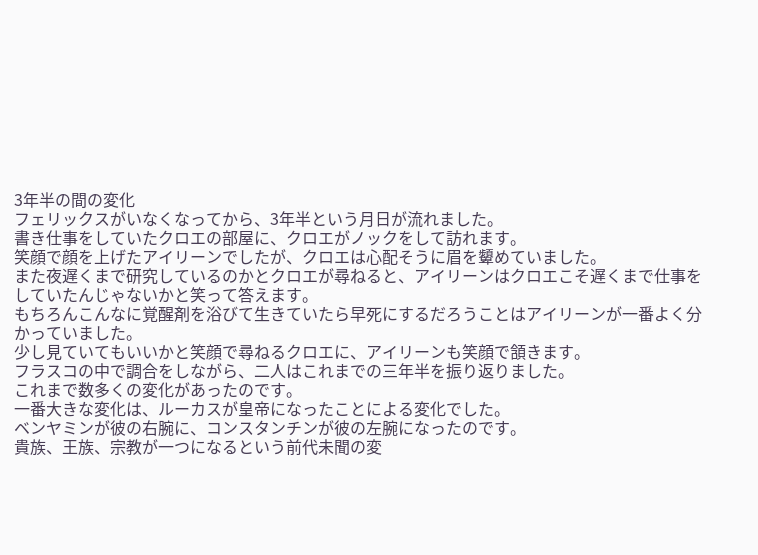3年半の間の変化
フェリックスがいなくなってから、3年半という月日が流れました。
書き仕事をしていたクロエの部屋に、クロエがノックをして訪れます。
笑顔で顔を上げたアイリーンでしたが、クロエは心配そうに眉を顰めていました。
また夜遅くまで研究しているのかとクロエが尋ねると、アイリーンはクロエこそ遅くまで仕事をしていたんじゃないかと笑って答えます。
もちろんこんなに覚醒剤を浴びて生きていたら早死にするだろうことはアイリーンが一番よく分かっていました。
少し見ていてもいいかと笑顔で尋ねるクロエに、アイリーンも笑顔で頷きます。
フラスコの中で調合をしながら、二人はこれまでの三年半を振り返りました。
これまで数多くの変化があったのです。
一番大きな変化は、ルーカスが皇帝になったことによる変化でした。
ベンヤミンが彼の右腕に、コンスタンチンが彼の左腕になったのです。
貴族、王族、宗教が一つになるという前代未聞の変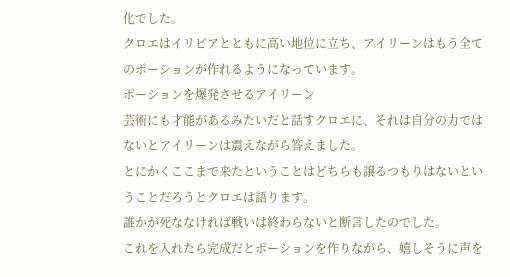化でした。
クロエはイリピアとともに高い地位に立ち、アイリーンはもう全てのポーションが作れるようになっています。
ポーションを爆発させるアイリーン
芸術にも才能があるみたいだと話すクロエに、それは自分の力ではないとアイリーンは震えながら答えました。
とにかくここまで来たということはどちらも譲るつもりはないということだろうとクロエは語ります。
誰かが死ななければ戦いは終わらないと断言したのでした。
これを入れたら完成だとポーションを作りながら、嬉しそうに声を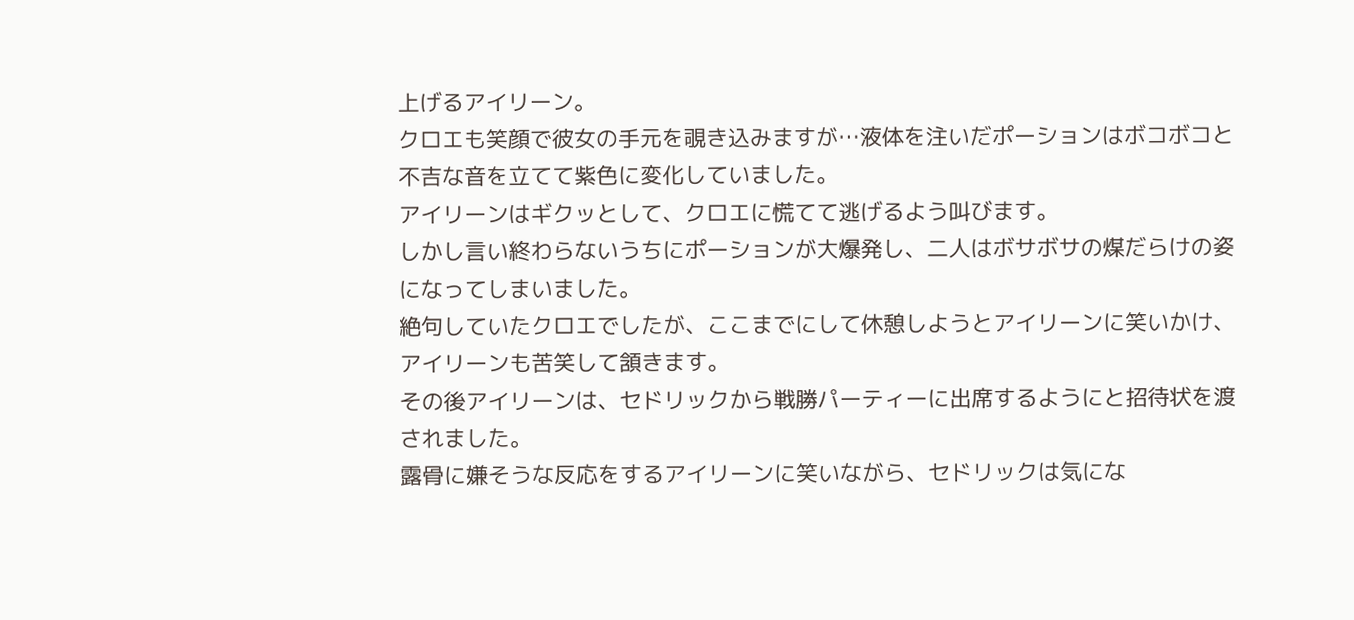上げるアイリーン。
クロエも笑顔で彼女の手元を覗き込みますが…液体を注いだポーションはボコボコと不吉な音を立てて紫色に変化していました。
アイリーンはギクッとして、クロエに慌てて逃げるよう叫びます。
しかし言い終わらないうちにポーションが大爆発し、二人はボサボサの煤だらけの姿になってしまいました。
絶句していたクロエでしたが、ここまでにして休憩しようとアイリーンに笑いかけ、アイリーンも苦笑して頷きます。
その後アイリーンは、セドリックから戦勝パーティーに出席するようにと招待状を渡されました。
露骨に嫌そうな反応をするアイリーンに笑いながら、セドリックは気にな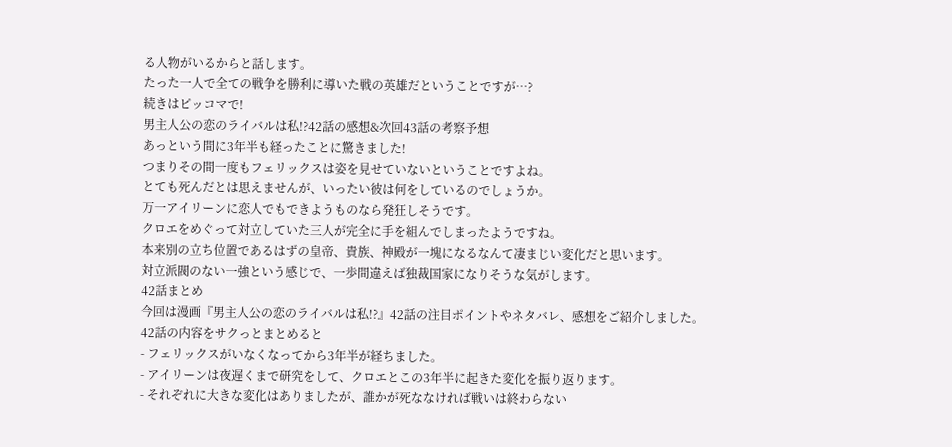る人物がいるからと話します。
たった一人で全ての戦争を勝利に導いた戦の英雄だということですが…?
続きはピッコマで!
男主人公の恋のライバルは私!?42話の感想&次回43話の考察予想
あっという間に3年半も経ったことに驚きました!
つまりその間一度もフェリックスは姿を見せていないということですよね。
とても死んだとは思えませんが、いったい彼は何をしているのでしょうか。
万一アイリーンに恋人でもできようものなら発狂しそうです。
クロエをめぐって対立していた三人が完全に手を組んでしまったようですね。
本来別の立ち位置であるはずの皇帝、貴族、神殿が一塊になるなんて凄まじい変化だと思います。
対立派閥のない一強という感じで、一歩間違えば独裁国家になりそうな気がします。
42話まとめ
今回は漫画『男主人公の恋のライバルは私!?』42話の注目ポイントやネタバレ、感想をご紹介しました。
42話の内容をサクっとまとめると
- フェリックスがいなくなってから3年半が経ちました。
- アイリーンは夜遅くまで研究をして、クロエとこの3年半に起きた変化を振り返ります。
- それぞれに大きな変化はありましたが、誰かが死ななければ戦いは終わらない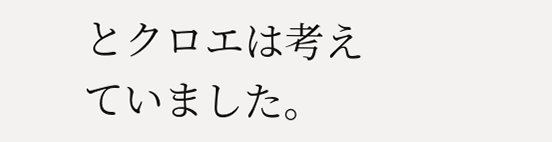とクロエは考えていました。